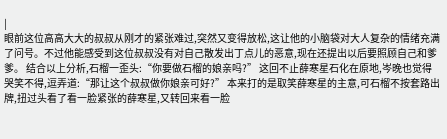|
眼前这位高高大大的叔叔从刚才的紧张难过,突然又变得放松,这让他的小脑袋对大人复杂的情绪充满了问号。不过他能感受到这位叔叔没有对自己散发出丁点儿的恶意,现在还提出以后要照顾自己和爹爹。 结合以上分析,石榴一歪头:“你要做石榴的娘亲吗?” 这回不止薛寒星石化在原地,岑晚也觉得哭笑不得,逗弄道:“那让这个叔叔做你娘亲可好?” 本来打的是取笑薛寒星的主意,可石榴不按套路出牌,扭过头看了看一脸紧张的薛寒星,又转回来看一脸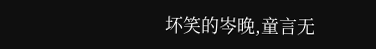坏笑的岑晚,童言无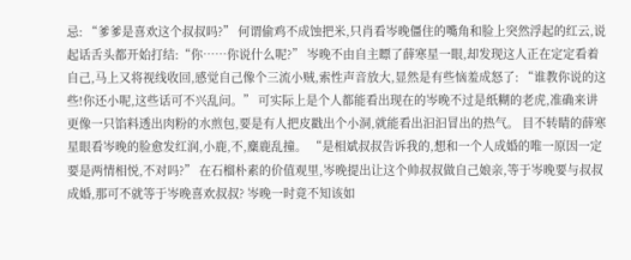忌: “爹爹是喜欢这个叔叔吗?” 何谓偷鸡不成蚀把米,只肖看岑晚僵住的嘴角和脸上突然浮起的红云,说起话舌头都开始打结:“你……你说什么呢?” 岑晚不由自主瞟了薛寒星一眼,却发现这人正在定定看着自己,马上又将视线收回,感觉自己像个三流小贼,索性声音放大,显然是有些恼羞成怒了: “谁教你说的这些!你还小呢,这些话可不兴乱问。” 可实际上是个人都能看出现在的岑晚不过是纸糊的老虎,准确来讲更像一只馅料透出肉粉的水煎包,要是有人把皮戳出个小洞,就能看出汩汩冒出的热气。 目不转睛的薛寒星眼看岑晚的脸愈发红润,小鹿,不,麋鹿乱撞。 “是相斌叔叔告诉我的,想和一个人成婚的唯一原因一定要是两情相悦,不对吗?” 在石榴朴素的价值观里,岑晚提出让这个帅叔叔做自己娘亲,等于岑晚要与叔叔成婚,那可不就等于岑晚喜欢叔叔? 岑晚一时竟不知该如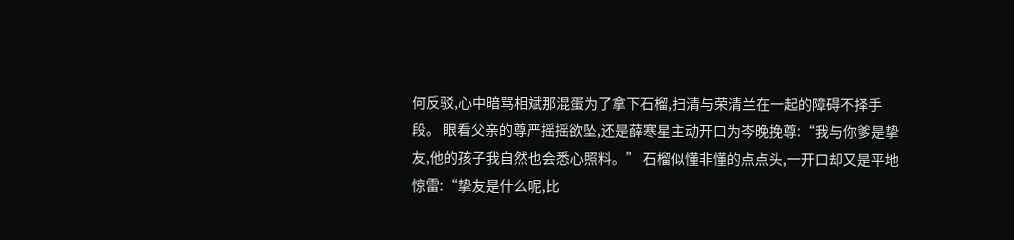何反驳,心中暗骂相斌那混蛋为了拿下石榴,扫清与荣清兰在一起的障碍不择手段。 眼看父亲的尊严摇摇欲坠,还是薛寒星主动开口为岑晚挽尊:“我与你爹是挚友,他的孩子我自然也会悉心照料。” 石榴似懂非懂的点点头,一开口却又是平地惊雷:“挚友是什么呢,比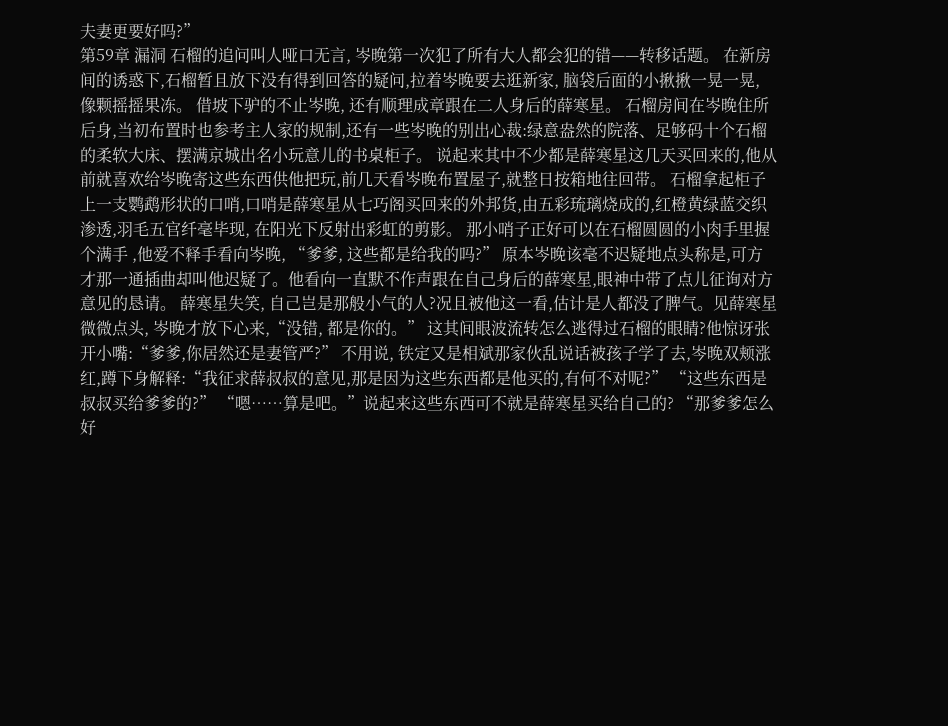夫妻更要好吗?”
第59章 漏洞 石榴的追问叫人哑口无言, 岑晚第一次犯了所有大人都会犯的错——转移话题。 在新房间的诱惑下,石榴暂且放下没有得到回答的疑问,拉着岑晚要去逛新家, 脑袋后面的小揪揪一晃一晃, 像颗摇摇果冻。 借坡下驴的不止岑晚, 还有顺理成章跟在二人身后的薛寒星。 石榴房间在岑晚住所后身,当初布置时也参考主人家的规制,还有一些岑晚的别出心裁:绿意盎然的院落、足够码十个石榴的柔软大床、摆满京城出名小玩意儿的书桌柜子。 说起来其中不少都是薛寒星这几天买回来的,他从前就喜欢给岑晚寄这些东西供他把玩,前几天看岑晚布置屋子,就整日按箱地往回带。 石榴拿起柜子上一支鹦鹉形状的口哨,口哨是薛寒星从七巧阁买回来的外邦货,由五彩琉璃烧成的,红橙黄绿蓝交织渗透,羽毛五官纤毫毕现, 在阳光下反射出彩虹的剪影。 那小哨子正好可以在石榴圆圆的小肉手里握个满手 ,他爱不释手看向岑晚, “爹爹, 这些都是给我的吗?” 原本岑晚该毫不迟疑地点头称是,可方才那一通插曲却叫他迟疑了。他看向一直默不作声跟在自己身后的薛寒星,眼神中带了点儿征询对方意见的恳请。 薛寒星失笑, 自己岂是那般小气的人?况且被他这一看,估计是人都没了脾气。见薛寒星微微点头, 岑晚才放下心来,“没错, 都是你的。” 这其间眼波流转怎么逃得过石榴的眼睛?他惊讶张开小嘴:“爹爹,你居然还是妻管严?” 不用说, 铁定又是相斌那家伙乱说话被孩子学了去,岑晚双颊涨红,蹲下身解释:“我征求薛叔叔的意见,那是因为这些东西都是他买的,有何不对呢?” “这些东西是叔叔买给爹爹的?” “嗯……算是吧。”说起来这些东西可不就是薛寒星买给自己的? “那爹爹怎么好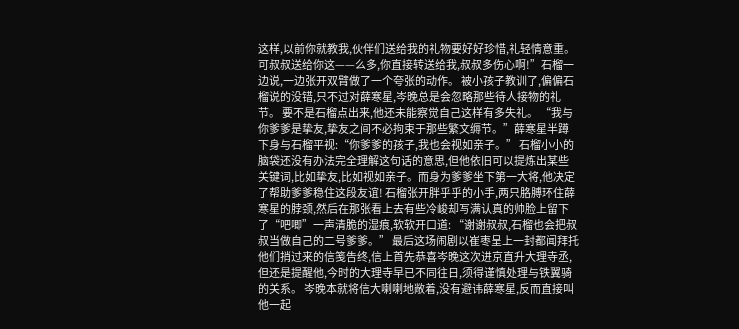这样,以前你就教我,伙伴们送给我的礼物要好好珍惜,礼轻情意重。可叔叔送给你这——么多,你直接转送给我,叔叔多伤心啊!”石榴一边说,一边张开双臂做了一个夸张的动作。 被小孩子教训了,偏偏石榴说的没错,只不过对薛寒星,岑晚总是会忽略那些待人接物的礼节。 要不是石榴点出来,他还未能察觉自己这样有多失礼。 “我与你爹爹是挚友,挚友之间不必拘束于那些繁文缛节。”薛寒星半蹲下身与石榴平视:“你爹爹的孩子,我也会视如亲子。” 石榴小小的脑袋还没有办法完全理解这句话的意思,但他依旧可以提炼出某些关键词,比如挚友,比如视如亲子。而身为爹爹坐下第一大将,他决定了帮助爹爹稳住这段友谊! 石榴张开胖乎乎的小手,两只胳膊环住薛寒星的脖颈,然后在那张看上去有些冷峻却写满认真的帅脸上留下了“吧唧”一声清脆的湿痕,软软开口道: “谢谢叔叔,石榴也会把叔叔当做自己的二号爹爹。” 最后这场闹剧以崔枣呈上一封都闻拜托他们捎过来的信笺告终,信上首先恭喜岑晚这次进京直升大理寺丞,但还是提醒他,今时的大理寺早已不同往日,须得谨慎处理与铁翼骑的关系。 岑晚本就将信大喇喇地敞着,没有避讳薛寒星,反而直接叫他一起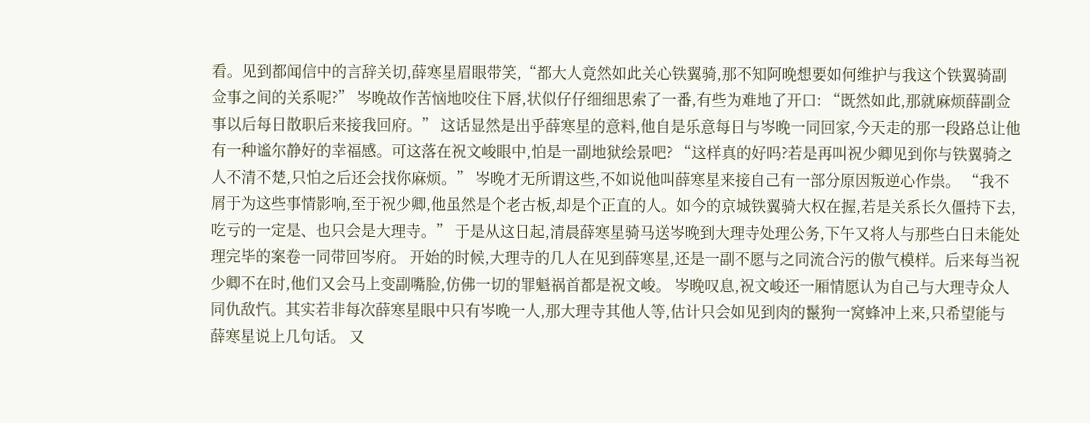看。见到都闻信中的言辞关切,薛寒星眉眼带笑,“都大人竟然如此关心铁翼骑,那不知阿晚想要如何维护与我这个铁翼骑副佥事之间的关系呢?” 岑晚故作苦恼地咬住下唇,状似仔仔细细思索了一番,有些为难地了开口: “既然如此,那就麻烦薛副佥事以后每日散职后来接我回府。” 这话显然是出乎薛寒星的意料,他自是乐意每日与岑晚一同回家,今天走的那一段路总让他有一种谧尔静好的幸福感。可这落在祝文峻眼中,怕是一副地狱绘景吧? “这样真的好吗?若是再叫祝少卿见到你与铁翼骑之人不清不楚,只怕之后还会找你麻烦。” 岑晚才无所谓这些,不如说他叫薛寒星来接自己有一部分原因叛逆心作祟。 “我不屑于为这些事情影响,至于祝少卿,他虽然是个老古板,却是个正直的人。如今的京城铁翼骑大权在握,若是关系长久僵持下去,吃亏的一定是、也只会是大理寺。” 于是从这日起,清晨薛寒星骑马送岑晚到大理寺处理公务,下午又将人与那些白日未能处理完毕的案卷一同带回岑府。 开始的时候,大理寺的几人在见到薛寒星,还是一副不愿与之同流合污的傲气模样。后来每当祝少卿不在时,他们又会马上变副嘴脸,仿佛一切的罪魁祸首都是祝文峻。 岑晚叹息,祝文峻还一厢情愿认为自己与大理寺众人同仇敌忾。其实若非每次薛寒星眼中只有岑晚一人,那大理寺其他人等,估计只会如见到肉的鬣狗一窝蜂冲上来,只希望能与薛寒星说上几句话。 又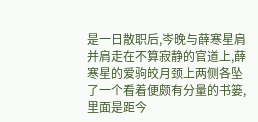是一日散职后,岑晚与薛寒星肩并肩走在不算寂静的官道上,薛寒星的爱驹皎月颈上两侧各坠了一个看着便颇有分量的书篓,里面是距今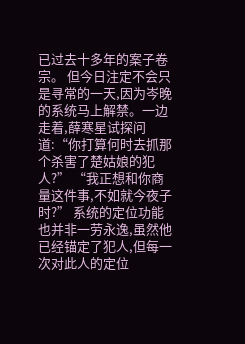已过去十多年的案子卷宗。 但今日注定不会只是寻常的一天,因为岑晚的系统马上解禁。一边走着,薛寒星试探问道:“你打算何时去抓那个杀害了楚姑娘的犯人?” “我正想和你商量这件事,不如就今夜子时?” 系统的定位功能也并非一劳永逸,虽然他已经锚定了犯人,但每一次对此人的定位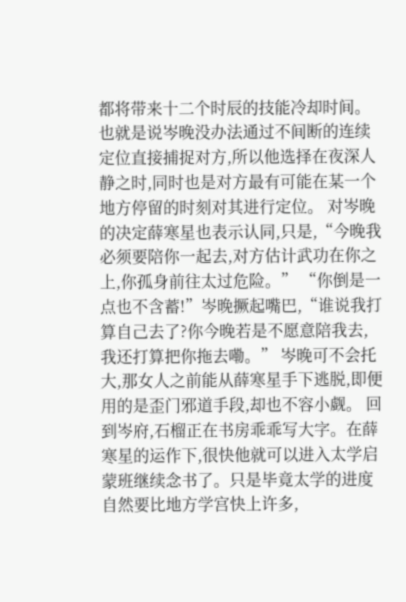都将带来十二个时辰的技能冷却时间。 也就是说岑晚没办法通过不间断的连续定位直接捕捉对方,所以他选择在夜深人静之时,同时也是对方最有可能在某一个地方停留的时刻对其进行定位。 对岑晚的决定薛寒星也表示认同,只是,“今晚我必须要陪你一起去,对方估计武功在你之上,你孤身前往太过危险。” “你倒是一点也不含蓄!”岑晚撅起嘴巴,“谁说我打算自己去了?你今晚若是不愿意陪我去,我还打算把你拖去嘞。” 岑晚可不会托大,那女人之前能从薛寒星手下逃脱,即便用的是歪门邪道手段,却也不容小觑。 回到岑府,石榴正在书房乖乖写大字。在薛寒星的运作下,很快他就可以进入太学启蒙班继续念书了。只是毕竟太学的进度自然要比地方学宫快上许多,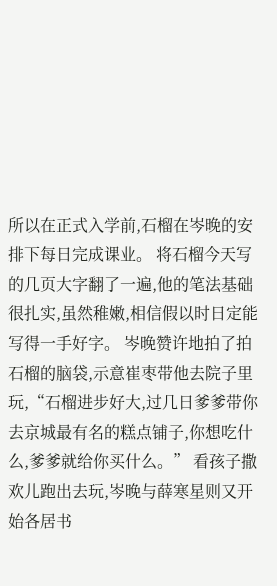所以在正式入学前,石榴在岑晚的安排下每日完成课业。 将石榴今天写的几页大字翻了一遍,他的笔法基础很扎实,虽然稚嫩,相信假以时日定能写得一手好字。 岑晚赞许地拍了拍石榴的脑袋,示意崔枣带他去院子里玩,“石榴进步好大,过几日爹爹带你去京城最有名的糕点铺子,你想吃什么,爹爹就给你买什么。” 看孩子撒欢儿跑出去玩,岑晚与薛寒星则又开始各居书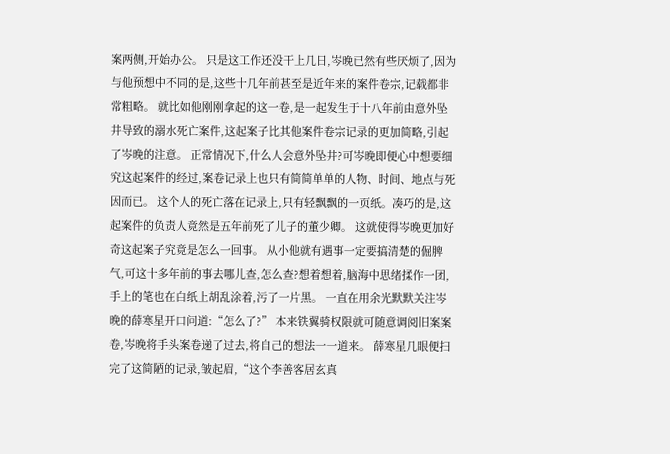案两侧,开始办公。 只是这工作还没干上几日,岑晚已然有些厌烦了,因为与他预想中不同的是,这些十几年前甚至是近年来的案件卷宗,记载都非常粗略。 就比如他刚刚拿起的这一卷,是一起发生于十八年前由意外坠井导致的溺水死亡案件,这起案子比其他案件卷宗记录的更加简略,引起了岑晚的注意。 正常情况下,什么人会意外坠井?可岑晚即便心中想要细究这起案件的经过,案卷记录上也只有简简单单的人物、时间、地点与死因而已。 这个人的死亡落在记录上,只有轻飘飘的一页纸。凑巧的是,这起案件的负责人竟然是五年前死了儿子的董少卿。 这就使得岑晚更加好奇这起案子究竟是怎么一回事。 从小他就有遇事一定要搞清楚的倔脾气,可这十多年前的事去哪儿查,怎么查?想着想着,脑海中思绪揉作一团,手上的笔也在白纸上胡乱涂着,污了一片黑。 一直在用余光默默关注岑晚的薛寒星开口问道:“怎么了?” 本来铁翼骑权限就可随意调阅旧案案卷,岑晚将手头案卷递了过去,将自己的想法一一道来。 薛寒星几眼便扫完了这简陋的记录,皱起眉,“这个李善客居玄真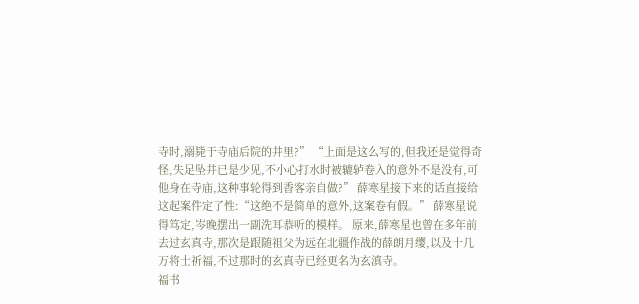寺时,溺毙于寺庙后院的井里?” “上面是这么写的,但我还是觉得奇怪,失足坠井已是少见,不小心打水时被辘轳卷入的意外不是没有,可他身在寺庙,这种事轮得到香客亲自做?” 薛寒星接下来的话直接给这起案件定了性:“这绝不是简单的意外,这案卷有假。” 薛寒星说得笃定,岑晚摆出一副洗耳恭听的模样。 原来,薛寒星也曾在多年前去过玄真寺,那次是跟随祖父为远在北疆作战的薛朗月缨,以及十几万将士祈福,不过那时的玄真寺已经更名为玄滇寺。
福书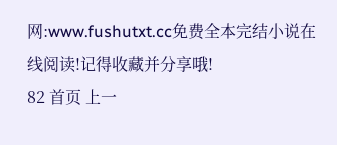网:www.fushutxt.cc免费全本完结小说在线阅读!记得收藏并分享哦!
82 首页 上一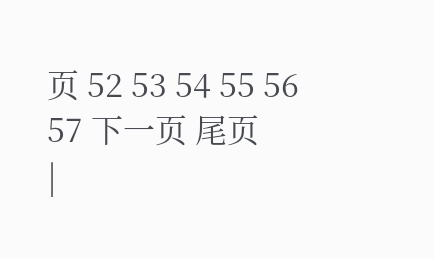页 52 53 54 55 56 57 下一页 尾页
|